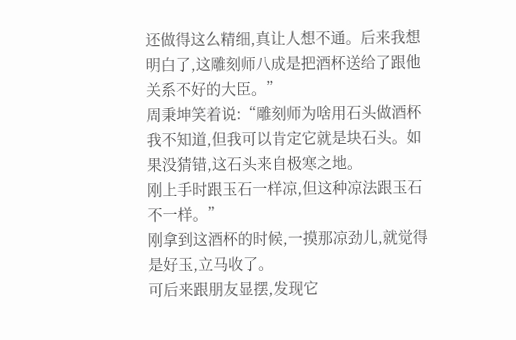还做得这么精细,真让人想不通。后来我想明白了,这雕刻师八成是把酒杯送给了跟他关系不好的大臣。”
周秉坤笑着说:“雕刻师为啥用石头做酒杯我不知道,但我可以肯定它就是块石头。如果没猜错,这石头来自极寒之地。
刚上手时跟玉石一样凉,但这种凉法跟玉石不一样。”
刚拿到这酒杯的时候,一摸那凉劲儿,就觉得是好玉,立马收了。
可后来跟朋友显摆,发现它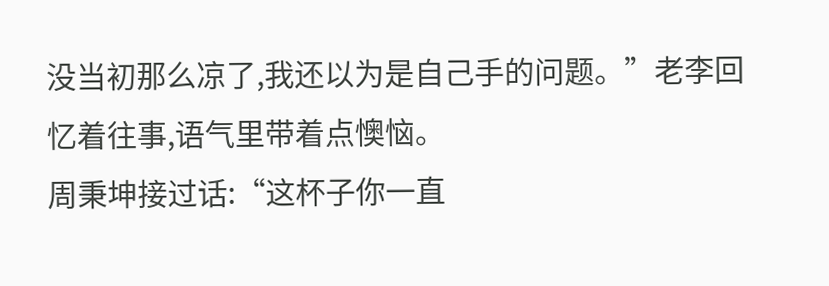没当初那么凉了,我还以为是自己手的问题。”老李回忆着往事,语气里带着点懊恼。
周秉坤接过话:“这杯子你一直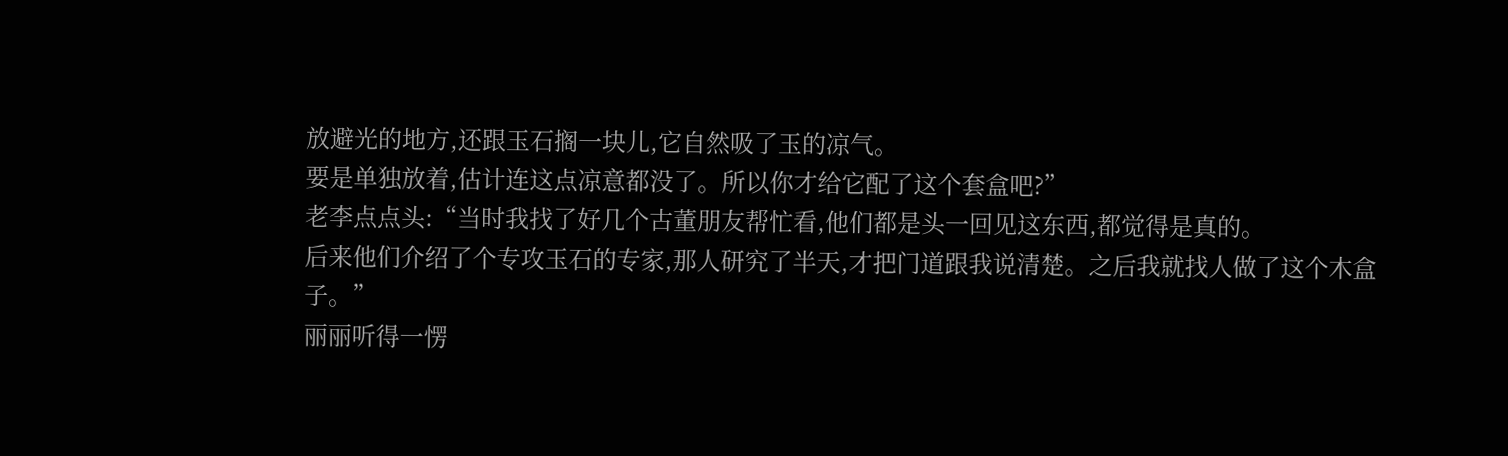放避光的地方,还跟玉石搁一块儿,它自然吸了玉的凉气。
要是单独放着,估计连这点凉意都没了。所以你才给它配了这个套盒吧?”
老李点点头:“当时我找了好几个古董朋友帮忙看,他们都是头一回见这东西,都觉得是真的。
后来他们介绍了个专攻玉石的专家,那人研究了半天,才把门道跟我说清楚。之后我就找人做了这个木盒子。”
丽丽听得一愣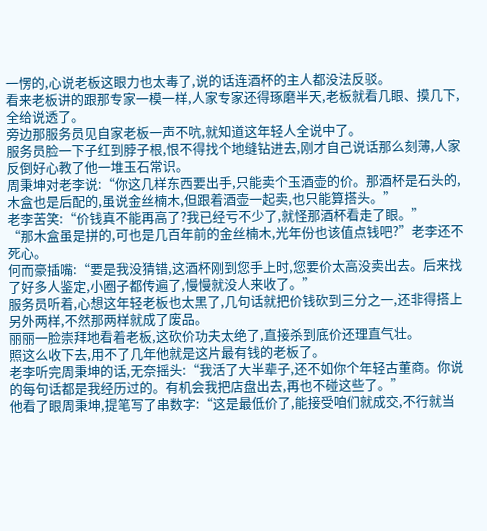一愣的,心说老板这眼力也太毒了,说的话连酒杯的主人都没法反驳。
看来老板讲的跟那专家一模一样,人家专家还得琢磨半天,老板就看几眼、摸几下,全给说透了。
旁边那服务员见自家老板一声不吭,就知道这年轻人全说中了。
服务员脸一下子红到脖子根,恨不得找个地缝钻进去,刚才自己说话那么刻薄,人家反倒好心教了他一堆玉石常识。
周秉坤对老李说:“你这几样东西要出手,只能卖个玉酒壶的价。那酒杯是石头的,木盒也是后配的,虽说金丝楠木,但跟着酒壶一起卖,也只能算搭头。”
老李苦笑:“价钱真不能再高了?我已经亏不少了,就怪那酒杯看走了眼。”
“那木盒虽是拼的,可也是几百年前的金丝楠木,光年份也该值点钱吧?”老李还不死心。
何而豪插嘴:“要是我没猜错,这酒杯刚到您手上时,您要价太高没卖出去。后来找了好多人鉴定,小圈子都传遍了,慢慢就没人来收了。”
服务员听着,心想这年轻老板也太黑了,几句话就把价钱砍到三分之一,还非得搭上另外两样,不然那两样就成了废品。
丽丽一脸崇拜地看着老板,这砍价功夫太绝了,直接杀到底价还理直气壮。
照这么收下去,用不了几年他就是这片最有钱的老板了。
老李听完周秉坤的话,无奈摇头:“我活了大半辈子,还不如你个年轻古董商。你说的每句话都是我经历过的。有机会我把店盘出去,再也不碰这些了。”
他看了眼周秉坤,提笔写了串数字:“这是最低价了,能接受咱们就成交,不行就当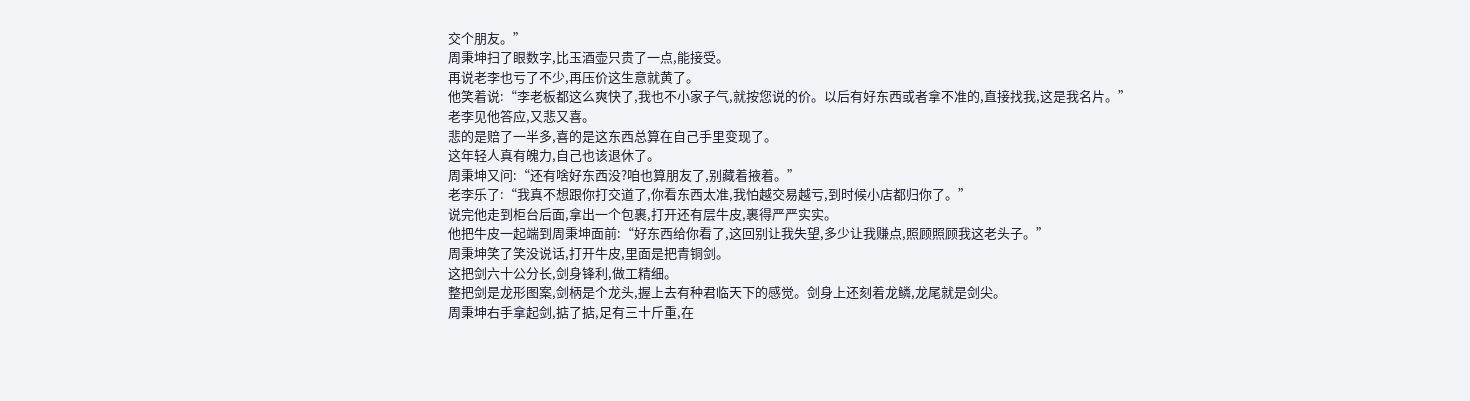交个朋友。”
周秉坤扫了眼数字,比玉酒壶只贵了一点,能接受。
再说老李也亏了不少,再压价这生意就黄了。
他笑着说:“李老板都这么爽快了,我也不小家子气,就按您说的价。以后有好东西或者拿不准的,直接找我,这是我名片。”
老李见他答应,又悲又喜。
悲的是赔了一半多,喜的是这东西总算在自己手里变现了。
这年轻人真有魄力,自己也该退休了。
周秉坤又问:“还有啥好东西没?咱也算朋友了,别藏着掖着。”
老李乐了:“我真不想跟你打交道了,你看东西太准,我怕越交易越亏,到时候小店都归你了。”
说完他走到柜台后面,拿出一个包裹,打开还有层牛皮,裹得严严实实。
他把牛皮一起端到周秉坤面前:“好东西给你看了,这回别让我失望,多少让我赚点,照顾照顾我这老头子。”
周秉坤笑了笑没说话,打开牛皮,里面是把青铜剑。
这把剑六十公分长,剑身锋利,做工精细。
整把剑是龙形图案,剑柄是个龙头,握上去有种君临天下的感觉。剑身上还刻着龙鳞,龙尾就是剑尖。
周秉坤右手拿起剑,掂了掂,足有三十斤重,在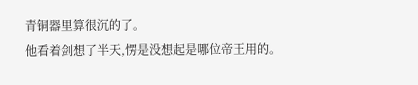青铜器里算很沉的了。
他看着剑想了半天,愣是没想起是哪位帝王用的。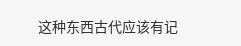这种东西古代应该有记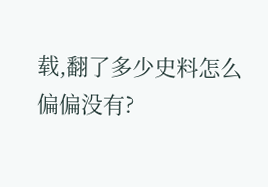载,翻了多少史料怎么偏偏没有?